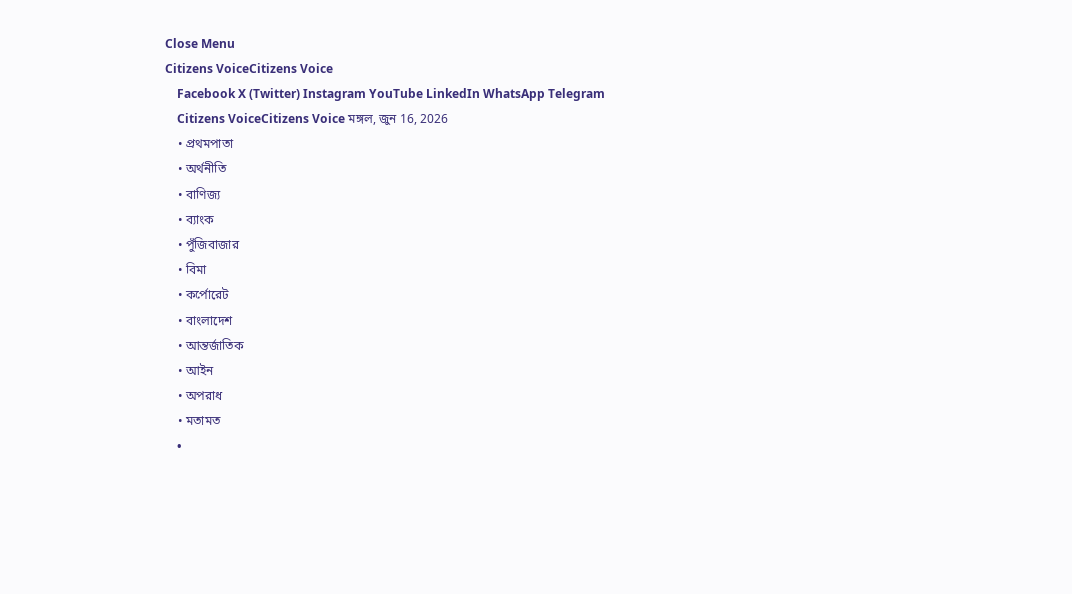Close Menu
Citizens VoiceCitizens Voice
    Facebook X (Twitter) Instagram YouTube LinkedIn WhatsApp Telegram
    Citizens VoiceCitizens Voice মঙ্গল, জুন 16, 2026
    • প্রথমপাতা
    • অর্থনীতি
    • বাণিজ্য
    • ব্যাংক
    • পুঁজিবাজার
    • বিমা
    • কর্পোরেট
    • বাংলাদেশ
    • আন্তর্জাতিক
    • আইন
    • অপরাধ
    • মতামত
    •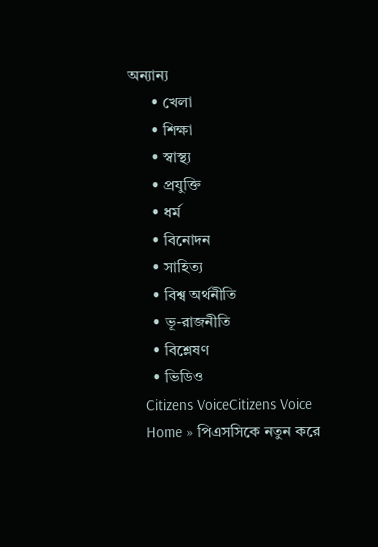অন্যান্য
      • খেলা
      • শিক্ষা
      • স্বাস্থ্য
      • প্রযুক্তি
      • ধর্ম
      • বিনোদন
      • সাহিত্য
      • বিশ্ব অর্থনীতি
      • ভূ-রাজনীতি
      • বিশ্লেষণ
      • ভিডিও
    Citizens VoiceCitizens Voice
    Home » পিএসসিকে নতুন করে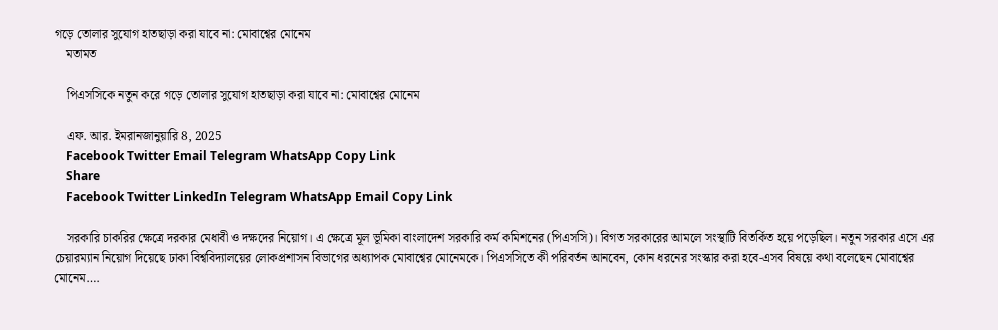গড়ে তোলার সুযোগ হাতছাড়া করা যাবে না: মোবাশ্বের মোনেম
    মতামত

    পিএসসিকে নতুন করে গড়ে তোলার সুযোগ হাতছাড়া করা যাবে না: মোবাশ্বের মোনেম

    এফ. আর. ইমরানজানুয়ারি 8, 2025
    Facebook Twitter Email Telegram WhatsApp Copy Link
    Share
    Facebook Twitter LinkedIn Telegram WhatsApp Email Copy Link

    সরকারি চাকরির ক্ষেত্রে দরকার মেধাবী ও দক্ষদের নিয়োগ। এ ক্ষেত্রে মূল ভূমিকা বাংলাদেশ সরকারি কর্ম কমিশনের (পিএসসি)। বিগত সরকারের আমলে সংস্থাটি বিতর্কিত হয়ে পড়েছিল। নতুন সরকার এসে এর চেয়ারম্যান নিয়োগ দিয়েছে ঢাকা বিশ্ববিদ্যালয়ের লোকপ্রশাসন বিভাগের অধ্যাপক মোবাশ্বের মোনেমকে। পিএসসিতে কী পরিবর্তন আনবেন, কোন ধরনের সংস্কার করা হবে-এসব বিষয়ে কথা বলেছেন মোবাশ্বের মোনেম….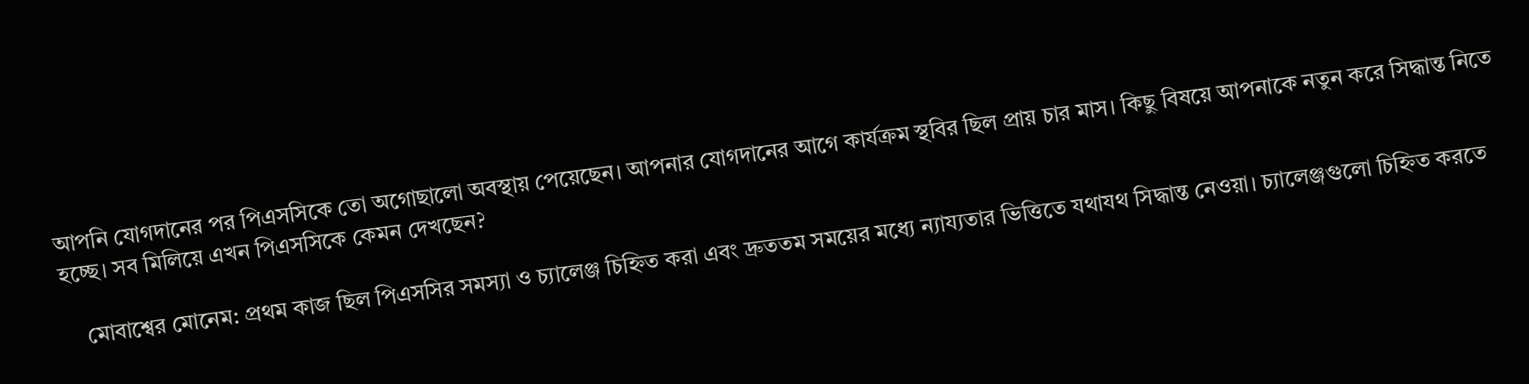আপনি যোগদানের পর পিএসসিকে তো অগোছালো অবস্থায় পেয়েছেন। আপনার যোগদানের আগে কার্যক্রম স্থবির ছিল প্রায় চার মাস। কিছু বিষয়ে আপনাকে নতুন করে সিদ্ধান্ত নিতে হচ্ছে। সব মিলিয়ে এখন পিএসসিকে কেমন দেখছেন?

    মোবাশ্বের মোনেম: প্রথম কাজ ছিল পিএসসির সমস্যা ও চ্যালেঞ্জ চিহ্নিত করা এবং দ্রুততম সময়ের মধ্যে ন্যায্যতার ভিত্তিতে যথাযথ সিদ্ধান্ত নেওয়া। চ্যালেঞ্জগুলো চিহ্নিত করতে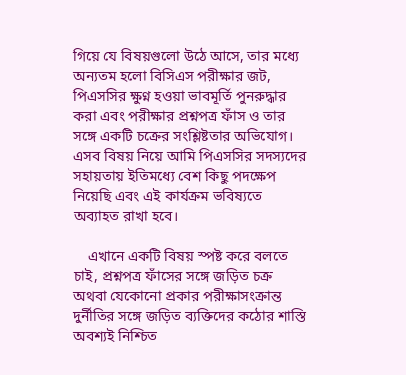গিয়ে যে বিষয়গুলো উঠে আসে, তার মধ্যে অন্যতম হলো বিসিএস পরীক্ষার জট, পিএসসির ক্ষুণ্ন হওয়া ভাবমূর্তি পুনরুদ্ধার করা এবং পরীক্ষার প্রশ্নপত্র ফাঁস ও তার সঙ্গে একটি চক্রের সংশ্লিষ্টতার অভিযোগ। এসব বিষয় নিয়ে আমি পিএসসির সদস্যদের সহায়তায় ইতিমধ্যে বেশ কিছু পদক্ষেপ নিয়েছি এবং এই কার্যক্রম ভবিষ্যতে অব্যাহত রাখা হবে।

    এখানে একটি বিষয় স্পষ্ট করে বলতে চাই, প্রশ্নপত্র ফাঁসের সঙ্গে জড়িত চক্র অথবা যেকোনো প্রকার পরীক্ষাসংক্রান্ত দুর্নীতির সঙ্গে জড়িত ব্যক্তিদের কঠোর শাস্তি অবশ্যই নিশ্চিত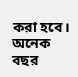করা হবে। অনেক বছর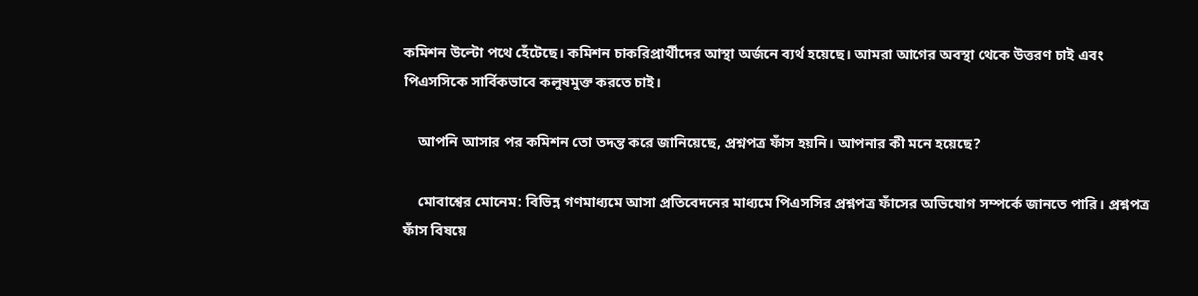কমিশন উল্টো পথে হেঁটেছে। কমিশন চাকরিপ্রার্থীদের আস্থা অর্জনে ব্যর্থ হয়েছে। আমরা আগের অবস্থা থেকে উত্তরণ চাই এবং পিএসসিকে সার্বিকভাবে কলুষমুক্ত করতে চাই।

    আপনি আসার পর কমিশন তো তদন্ত করে জানিয়েছে, প্রশ্নপত্র ফাঁস হয়নি। আপনার কী মনে হয়েছে?

    মোবাশ্বের মোনেম: বিভিন্ন গণমাধ্যমে আসা প্রতিবেদনের মাধ্যমে পিএসসির প্রশ্নপত্র ফাঁসের অভিযোগ সম্পর্কে জানতে পারি। প্রশ্নপত্র ফাঁস বিষয়ে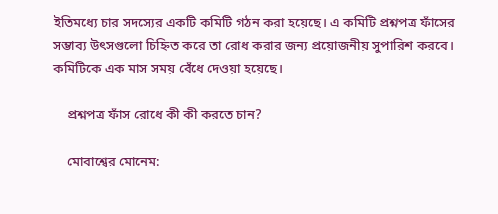ইতিমধ্যে চার সদস্যের একটি কমিটি গঠন করা হয়েছে। এ কমিটি প্রশ্নপত্র ফাঁসের সম্ভাব্য উৎসগুলো চিহ্নিত করে তা রোধ করার জন্য প্রয়োজনীয় সুপারিশ করবে। কমিটিকে এক মাস সময় বেঁধে দেওয়া হয়েছে।

    প্রশ্নপত্র ফাঁস রোধে কী কী করতে চান?

    মোবাশ্বের মোনেম: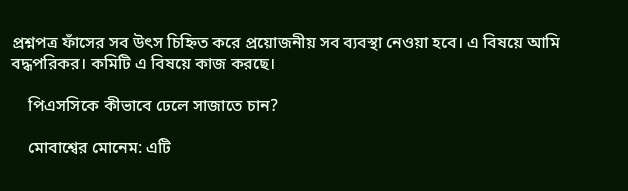প্রশ্নপত্র ফাঁসের সব উৎস চিহ্নিত করে প্রয়োজনীয় সব ব্যবস্থা নেওয়া হবে। এ বিষয়ে আমি বদ্ধপরিকর। কমিটি এ বিষয়ে কাজ করছে।

    পিএসসিকে কীভাবে ঢেলে সাজাতে চান?

    মোবাশ্বের মোনেম: এটি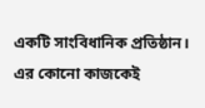একটি সাংবিধানিক প্রতিষ্ঠান। এর কোনো কাজকেই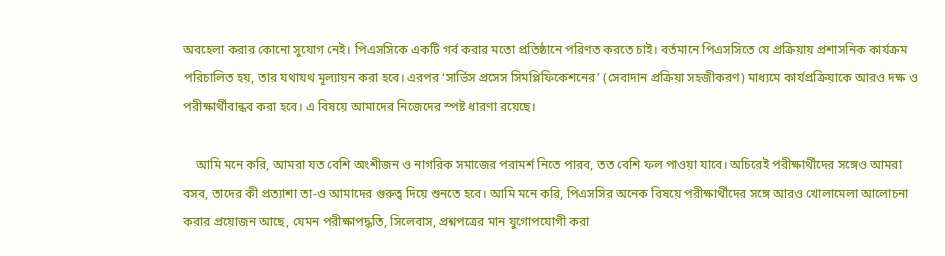অবহেলা করার কোনো সুযোগ নেই। পিএসসিকে একটি গর্ব করার মতো প্রতিষ্ঠানে পরিণত করতে চাই। বর্তমানে পিএসসিতে যে প্রক্রিয়ায় প্রশাসনিক কার্যক্রম পরিচালিত হয়, তার যথাযথ মূল্যায়ন করা হবে। এরপর ‘সার্ভিস প্রসেস সিমপ্লিফিকেশনের’ (সেবাদান প্রক্রিয়া সহজীকরণ) মাধ্যমে কার্যপ্রক্রিয়াকে আরও দক্ষ ও পরীক্ষার্থীবান্ধব করা হবে। এ বিষয়ে আমাদের নিজেদের স্পষ্ট ধারণা রয়েছে।

    আমি মনে করি, আমরা যত বেশি অংশীজন ও নাগরিক সমাজের পরামর্শ নিতে পারব, তত বেশি ফল পাওয়া যাবে। অচিরেই পরীক্ষার্থীদের সঙ্গেও আমরা বসব, তাদের কী প্রত্যাশা তা-ও আমাদের গুরুত্ব দিয়ে শুনতে হবে। আমি মনে করি, পিএসসির অনেক বিষয়ে পরীক্ষার্থীদের সঙ্গে আরও খোলামেলা আলোচনা করার প্রয়োজন আছে, যেমন পরীক্ষাপদ্ধতি, সিলেবাস, প্রশ্নপত্রের মান যুগোপযোগী করা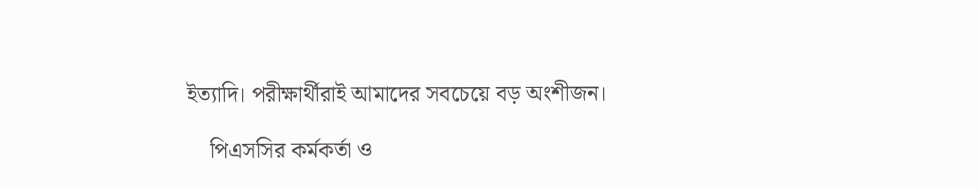ইত্যাদি। পরীক্ষার্থীরাই আমাদের সবচেয়ে বড় অংশীজন।

    পিএসসির কর্মকর্তা ও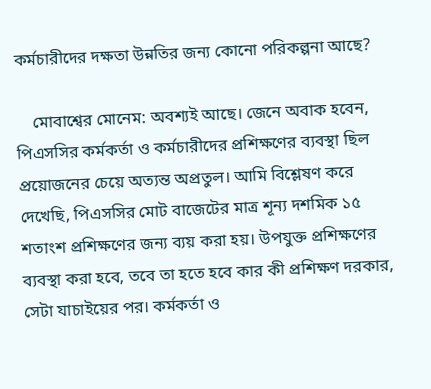কর্মচারীদের দক্ষতা উন্নতির জন্য কোনো পরিকল্পনা আছে?

    মোবাশ্বের মোনেম: অবশ্যই আছে। জেনে অবাক হবেন, পিএসসির কর্মকর্তা ও কর্মচারীদের প্রশিক্ষণের ব্যবস্থা ছিল প্রয়োজনের চেয়ে অত্যন্ত অপ্রতুল। আমি বিশ্লেষণ করে দেখেছি, পিএসসির মোট বাজেটের মাত্র শূন্য দশমিক ১৫ শতাংশ প্রশিক্ষণের জন্য ব্যয় করা হয়। উপযুক্ত প্রশিক্ষণের ব্যবস্থা করা হবে, তবে তা হতে হবে কার কী প্রশিক্ষণ দরকার, সেটা যাচাইয়ের পর। কর্মকর্তা ও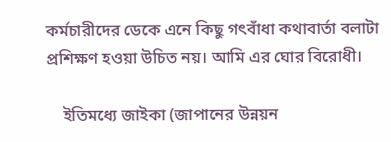কর্মচারীদের ডেকে এনে কিছু গৎবাঁধা কথাবার্তা বলাটা প্রশিক্ষণ হওয়া উচিত নয়। আমি এর ঘোর বিরোধী।

    ইতিমধ্যে জাইকা (জাপানের উন্নয়ন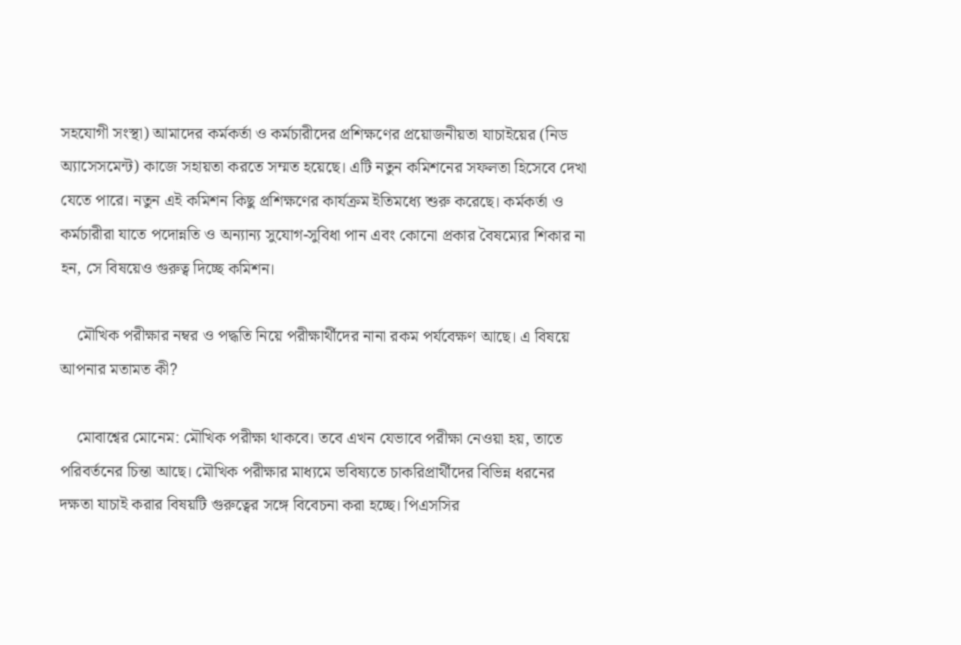সহযোগী সংস্থা) আমাদের কর্মকর্তা ও কর্মচারীদের প্রশিক্ষণের প্রয়োজনীয়তা যাচাইয়ের (নিড অ্যাসেসমেন্ট) কাজে সহায়তা করতে সম্মত হয়েছে। এটি নতুন কমিশনের সফলতা হিসেবে দেখা যেতে পারে। নতুন এই কমিশন কিছু প্রশিক্ষণের কার্যক্রম ইতিমধ্যে শুরু করেছে। কর্মকর্তা ও কর্মচারীরা যাতে পদোন্নতি ও অন্যান্য সুযোগ-সুবিধা পান এবং কোনো প্রকার বৈষম্যের শিকার না হন, সে বিষয়েও গুরুত্ব দিচ্ছে কমিশন।

    মৌখিক পরীক্ষার নম্বর ও পদ্ধতি নিয়ে পরীক্ষার্থীদের নানা রকম পর্যবেক্ষণ আছে। এ বিষয়ে আপনার মতামত কী?

    মোবাশ্বের মোনেম: মৌখিক পরীক্ষা থাকবে। তবে এখন যেভাবে পরীক্ষা নেওয়া হয়, তাতে পরিবর্তনের চিন্তা আছে। মৌখিক পরীক্ষার মাধ্যমে ভবিষ্যতে চাকরিপ্রার্থীদের বিভিন্ন ধরনের দক্ষতা যাচাই করার বিষয়টি গুরুত্বের সঙ্গে বিবেচনা করা হচ্ছে। পিএসসির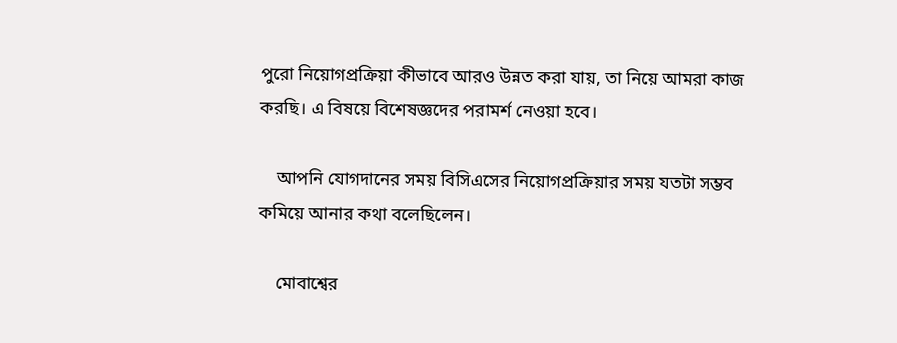পুরো নিয়োগপ্রক্রিয়া কীভাবে আরও উন্নত করা যায়, তা নিয়ে আমরা কাজ করছি। এ বিষয়ে বিশেষজ্ঞদের পরামর্শ নেওয়া হবে।

    আপনি যোগদানের সময় বিসিএসের নিয়োগপ্রক্রিয়ার সময় যতটা সম্ভব কমিয়ে আনার কথা বলেছিলেন।

    মোবাশ্বের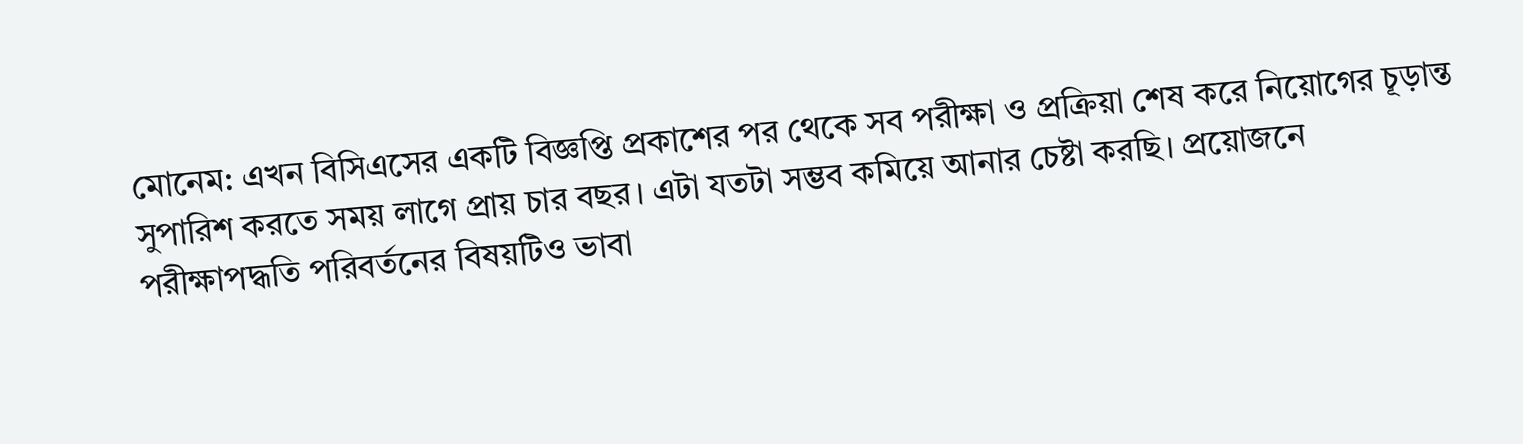মোনেম: এখন বিসিএসের একটি বিজ্ঞপ্তি প্রকাশের পর থেকে সব পরীক্ষা ও প্রক্রিয়া শেষ করে নিয়োগের চূড়ান্ত সুপারিশ করতে সময় লাগে প্রায় চার বছর। এটা যতটা সম্ভব কমিয়ে আনার চেষ্টা করছি। প্রয়োজনে পরীক্ষাপদ্ধতি পরিবর্তনের বিষয়টিও ভাবা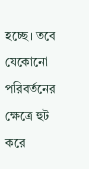হচ্ছে। তবে যেকোনো পরিবর্তনের ক্ষেত্রে হুট করে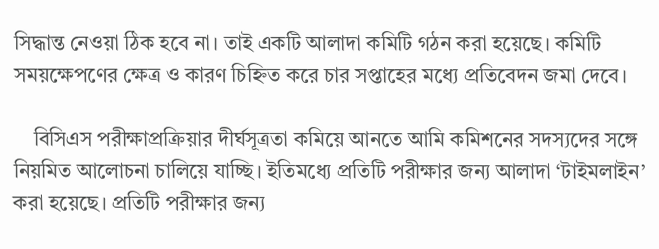সিদ্ধান্ত নেওয়া ঠিক হবে না। তাই একটি আলাদা কমিটি গঠন করা হয়েছে। কমিটি সময়ক্ষেপণের ক্ষেত্র ও কারণ চিহ্নিত করে চার সপ্তাহের মধ্যে প্রতিবেদন জমা দেবে।

    বিসিএস পরীক্ষাপ্রক্রিয়ার দীর্ঘসূত্রতা কমিয়ে আনতে আমি কমিশনের সদস্যদের সঙ্গে নিয়মিত আলোচনা চালিয়ে যাচ্ছি। ইতিমধ্যে প্রতিটি পরীক্ষার জন্য আলাদা ‘টাইমলাইন’ করা হয়েছে। প্রতিটি পরীক্ষার জন্য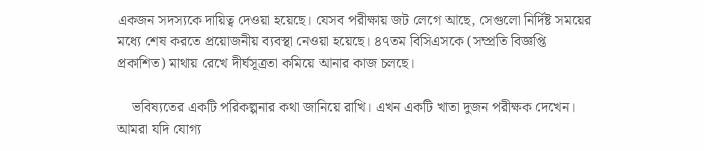একজন সদস্যকে দায়িত্ব দেওয়া হয়েছে। যেসব পরীক্ষায় জট লেগে আছে, সেগুলো নির্দিষ্ট সময়ের মধ্যে শেষ করতে প্রয়োজনীয় ব্যবস্থা নেওয়া হয়েছে। ৪৭তম বিসিএসকে (সম্প্রতি বিজ্ঞপ্তি প্রকাশিত) মাথায় রেখে দীর্ঘসূত্রতা কমিয়ে আনার কাজ চলছে।

    ভবিষ্যতের একটি পরিকল্পনার কথা জানিয়ে রাখি। এখন একটি খাতা দুজন পরীক্ষক দেখেন। আমরা যদি যোগ্য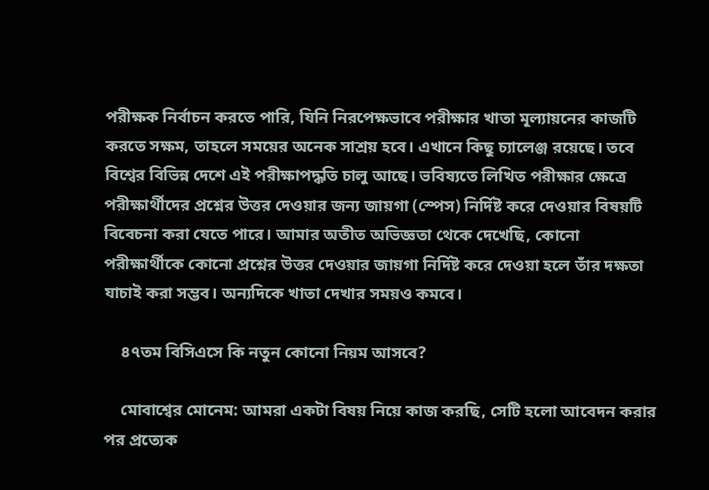পরীক্ষক নির্বাচন করতে পারি, যিনি নিরপেক্ষভাবে পরীক্ষার খাতা মূল্যায়নের কাজটি করতে সক্ষম, তাহলে সময়ের অনেক সাশ্রয় হবে। এখানে কিছু চ্যালেঞ্জ রয়েছে। তবে বিশ্বের বিভিন্ন দেশে এই পরীক্ষাপদ্ধতি চালু আছে। ভবিষ্যতে লিখিত পরীক্ষার ক্ষেত্রে পরীক্ষার্থীদের প্রশ্নের উত্তর দেওয়ার জন্য জায়গা (স্পেস) নির্দিষ্ট করে দেওয়ার বিষয়টি বিবেচনা করা যেতে পারে। আমার অতীত অভিজ্ঞতা থেকে দেখেছি, কোনো পরীক্ষার্থীকে কোনো প্রশ্নের উত্তর দেওয়ার জায়গা নির্দিষ্ট করে দেওয়া হলে তাঁর দক্ষতা যাচাই করা সম্ভব। অন্যদিকে খাতা দেখার সময়ও কমবে।

    ৪৭তম বিসিএসে কি নতুন কোনো নিয়ম আসবে?

    মোবাশ্বের মোনেম: আমরা একটা বিষয় নিয়ে কাজ করছি, সেটি হলো আবেদন করার পর প্রত্যেক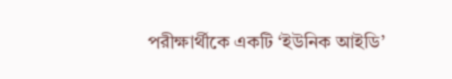পরীক্ষার্থীকে একটি ‘ইউনিক আইডি’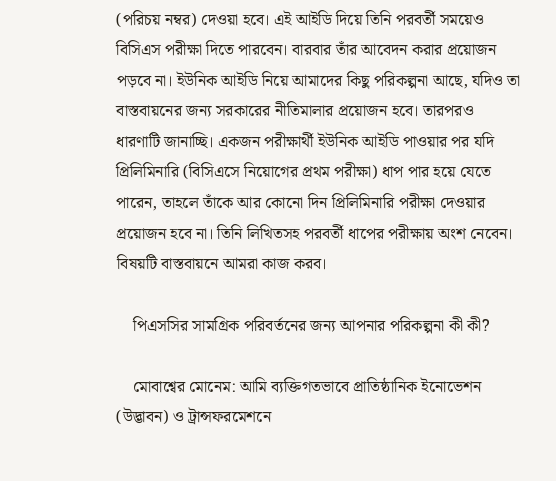(পরিচয় নম্বর) দেওয়া হবে। এই আইডি দিয়ে তিনি পরবর্তী সময়েও বিসিএস পরীক্ষা দিতে পারবেন। বারবার তাঁর আবেদন করার প্রয়োজন পড়বে না। ইউনিক আইডি নিয়ে আমাদের কিছু পরিকল্পনা আছে, যদিও তা বাস্তবায়নের জন্য সরকারের নীতিমালার প্রয়োজন হবে। তারপরও ধারণাটি জানাচ্ছি। একজন পরীক্ষার্থী ইউনিক আইডি পাওয়ার পর যদি প্রিলিমিনারি (বিসিএসে নিয়োগের প্রথম পরীক্ষা) ধাপ পার হয়ে যেতে পারেন, তাহলে তাঁকে আর কোনো দিন প্রিলিমিনারি পরীক্ষা দেওয়ার প্রয়োজন হবে না। তিনি লিখিতসহ পরবর্তী ধাপের পরীক্ষায় অংশ নেবেন। বিষয়টি বাস্তবায়নে আমরা কাজ করব।

    পিএসসির সামগ্রিক পরিবর্তনের জন্য আপনার পরিকল্পনা কী কী?

    মোবাশ্বের মোনেম: আমি ব্যক্তিগতভাবে প্রাতিষ্ঠানিক ইনোভেশন (উদ্ভাবন) ও ট্রান্সফরমেশনে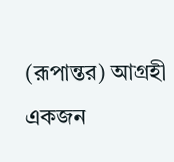(রূপান্তর) আগ্রহী একজন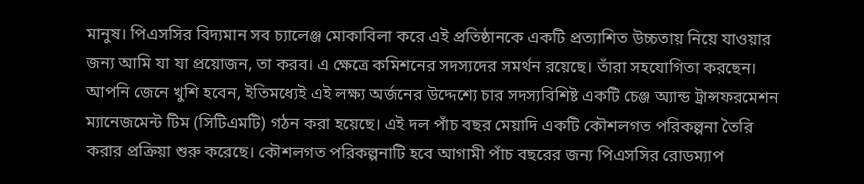মানুষ। পিএসসির বিদ্যমান সব চ্যালেঞ্জ মোকাবিলা করে এই প্রতিষ্ঠানকে একটি প্রত্যাশিত উচ্চতায় নিয়ে যাওয়ার জন্য আমি যা যা প্রয়োজন, তা করব। এ ক্ষেত্রে কমিশনের সদস্যদের সমর্থন রয়েছে। তাঁরা সহযোগিতা করছেন। আপনি জেনে খুশি হবেন, ইতিমধ্যেই এই লক্ষ্য অর্জনের উদ্দেশ্যে চার সদস্যবিশিষ্ট একটি চেঞ্জ অ্যান্ড ট্রান্সফরমেশন ম্যানেজমেন্ট টিম (সিটিএমটি) গঠন করা হয়েছে। এই দল পাঁচ বছর মেয়াদি একটি কৌশলগত পরিকল্পনা তৈরি করার প্রক্রিয়া শুরু করেছে। কৌশলগত পরিকল্পনাটি হবে আগামী পাঁচ বছরের জন্য পিএসসির রোডম্যাপ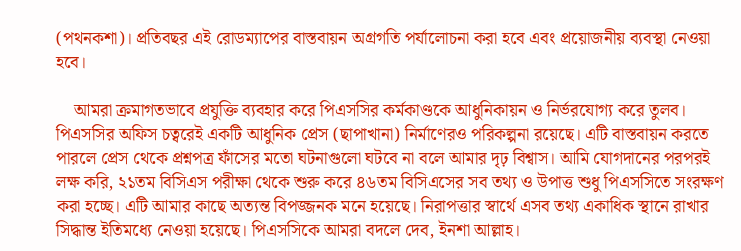(পথনকশা)। প্রতিবছর এই রোডম্যাপের বাস্তবায়ন অগ্রগতি পর্যালোচনা করা হবে এবং প্রয়োজনীয় ব্যবস্থা নেওয়া হবে।

    আমরা ক্রমাগতভাবে প্রযুক্তি ব্যবহার করে পিএসসির কর্মকাণ্ডকে আধুনিকায়ন ও নির্ভরযোগ্য করে তুলব। পিএসসির অফিস চত্বরেই একটি আধুনিক প্রেস (ছাপাখানা) নির্মাণেরও পরিকল্পনা রয়েছে। এটি বাস্তবায়ন করতে পারলে প্রেস থেকে প্রশ্নপত্র ফাঁসের মতো ঘটনাগুলো ঘটবে না বলে আমার দৃঢ় বিশ্বাস। আমি যোগদানের পরপরই লক্ষ করি, ২১তম বিসিএস পরীক্ষা থেকে শুরু করে ৪৬তম বিসিএসের সব তথ্য ও উপাত্ত শুধু পিএসসিতে সংরক্ষণ করা হচ্ছে। এটি আমার কাছে অত্যন্ত বিপজ্জনক মনে হয়েছে। নিরাপত্তার স্বার্থে এসব তথ্য একাধিক স্থানে রাখার সিদ্ধান্ত ইতিমধ্যে নেওয়া হয়েছে। পিএসসিকে আমরা বদলে দেব, ইনশা আল্লাহ।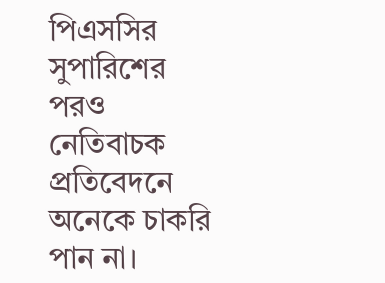পিএসসির সুপারিশের পরও নেতিবাচক প্রতিবেদনে অনেকে চাকরি পান না।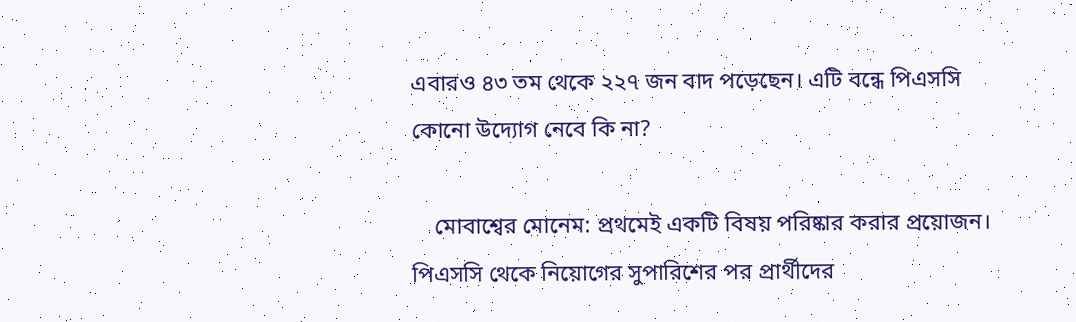এবারও ৪৩ তম থেকে ২২৭ জন বাদ পড়েছেন। এটি বন্ধে পিএসসি কোনো উদ্যোগ নেবে কি না?

    মোবাশ্বের মোনেম: প্রথমেই একটি বিষয় পরিষ্কার করার প্রয়োজন। পিএসসি থেকে নিয়োগের সুপারিশের পর প্রার্থীদের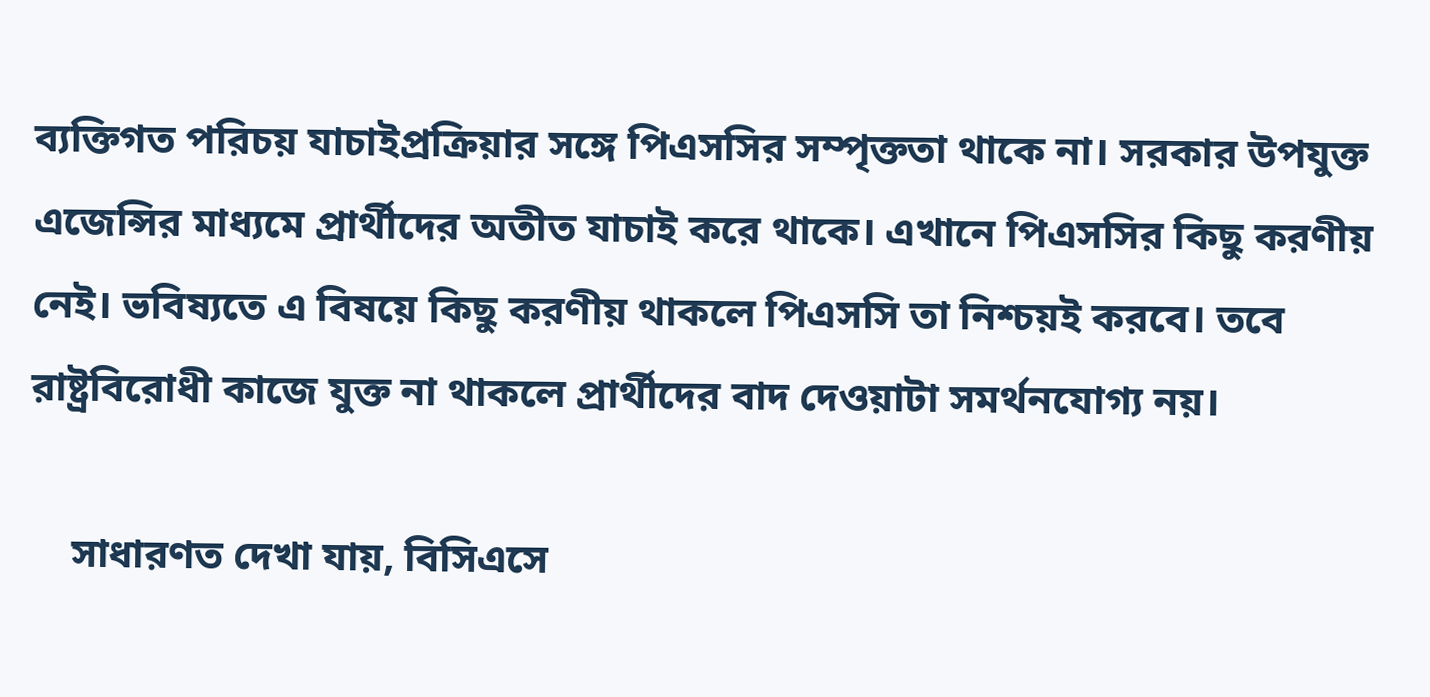ব্যক্তিগত পরিচয় যাচাইপ্রক্রিয়ার সঙ্গে পিএসসির সম্পৃক্ততা থাকে না। সরকার উপযুক্ত এজেন্সির মাধ্যমে প্রার্থীদের অতীত যাচাই করে থাকে। এখানে পিএসসির কিছু করণীয় নেই। ভবিষ্যতে এ বিষয়ে কিছু করণীয় থাকলে পিএসসি তা নিশ্চয়ই করবে। তবে রাষ্ট্রবিরোধী কাজে যুক্ত না থাকলে প্রার্থীদের বাদ দেওয়াটা সমর্থনযোগ্য নয়।

    সাধারণত দেখা যায়, বিসিএসে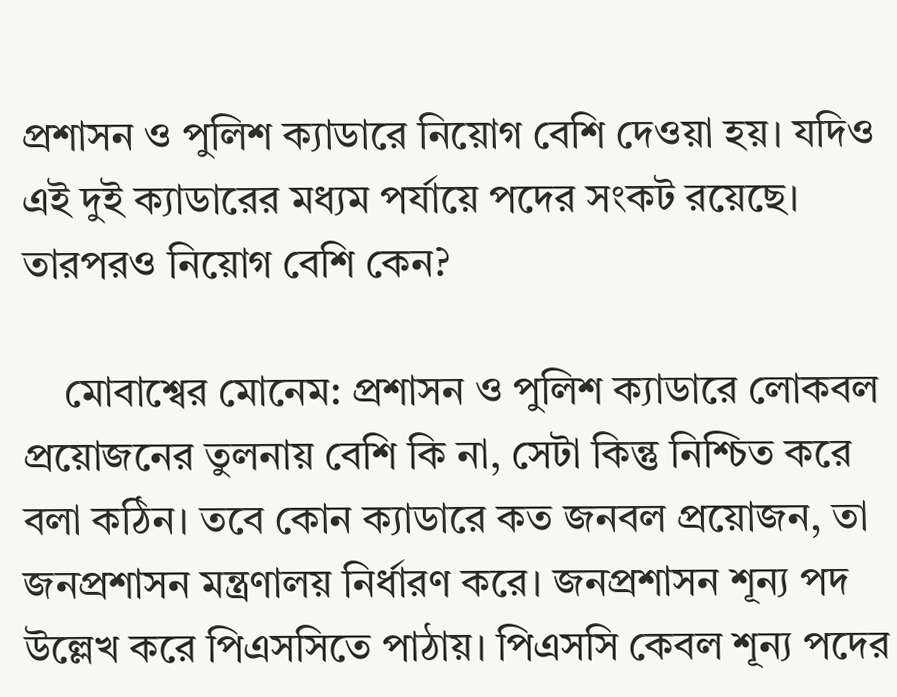প্রশাসন ও পুলিশ ক্যাডারে নিয়োগ বেশি দেওয়া হয়। যদিও এই দুই ক্যাডারের মধ্যম পর্যায়ে পদের সংকট রয়েছে। তারপরও নিয়োগ বেশি কেন?

    মোবাশ্বের মোনেম: প্রশাসন ও পুলিশ ক্যাডারে লোকবল প্রয়োজনের তুলনায় বেশি কি না, সেটা কিন্তু নিশ্চিত করে বলা কঠিন। তবে কোন ক্যাডারে কত জনবল প্রয়োজন, তা জনপ্রশাসন মন্ত্রণালয় নির্ধারণ করে। জনপ্রশাসন শূন্য পদ উল্লেখ করে পিএসসিতে পাঠায়। পিএসসি কেবল শূন্য পদের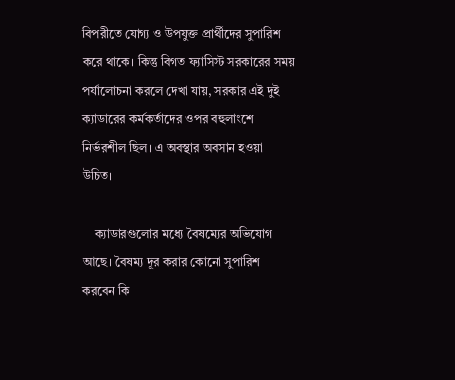বিপরীতে যোগ্য ও উপযুক্ত প্রার্থীদের সুপারিশ করে থাকে। কিন্তু বিগত ফ্যাসিস্ট সরকারের সময় পর্যালোচনা করলে দেখা যায়, সরকার এই দুই ক্যাডারের কর্মকর্তাদের ওপর বহুলাংশে নির্ভরশীল ছিল। এ অবস্থার অবসান হওয়া উচিত।

    ক্যাডারগুলোর মধ্যে বৈষম্যের অভিযোগ আছে। বৈষম্য দূর করার কোনো সুপারিশ করবেন কি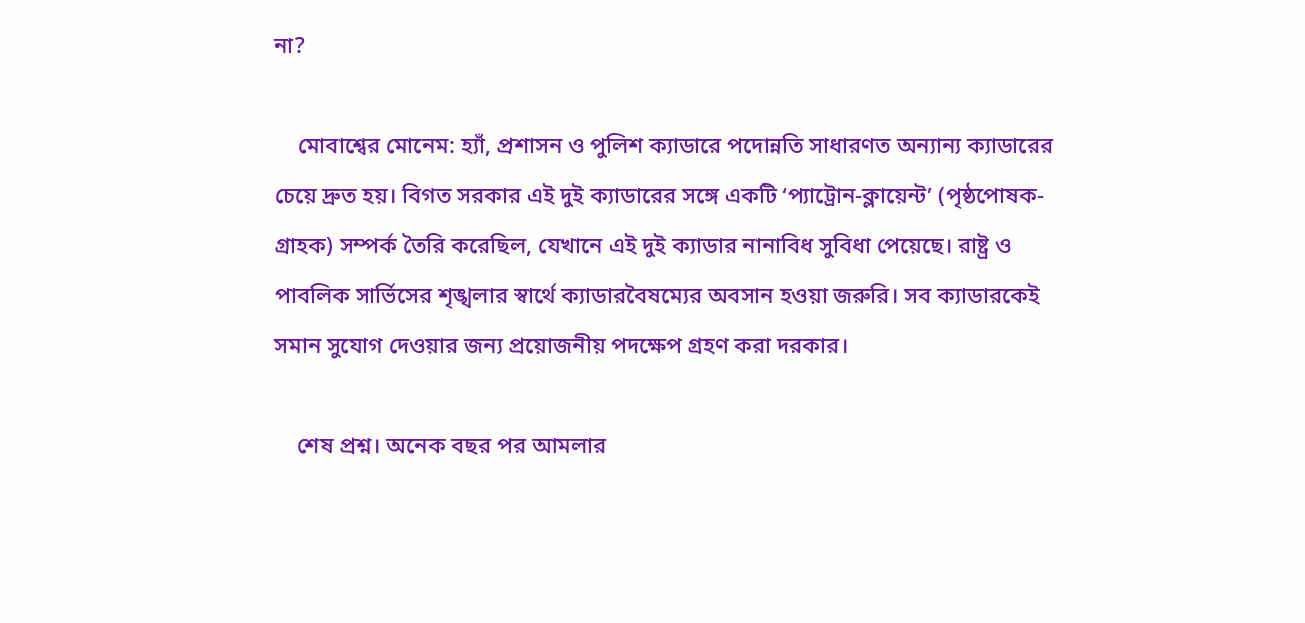না?

    মোবাশ্বের মোনেম: হ্যাঁ, প্রশাসন ও পুলিশ ক্যাডারে পদোন্নতি সাধারণত অন্যান্য ক্যাডারের চেয়ে দ্রুত হয়। বিগত সরকার এই দুই ক্যাডারের সঙ্গে একটি ‘প্যাট্রোন-ক্লায়েন্ট’ (পৃষ্ঠপোষক-গ্রাহক) সম্পর্ক তৈরি করেছিল, যেখানে এই দুই ক্যাডার নানাবিধ সুবিধা পেয়েছে। রাষ্ট্র ও পাবলিক সার্ভিসের শৃঙ্খলার স্বার্থে ক্যাডারবৈষম্যের অবসান হওয়া জরুরি। সব ক্যাডারকেই সমান সুযোগ দেওয়ার জন্য প্রয়োজনীয় পদক্ষেপ গ্রহণ করা দরকার।

    শেষ প্রশ্ন। অনেক বছর পর আমলার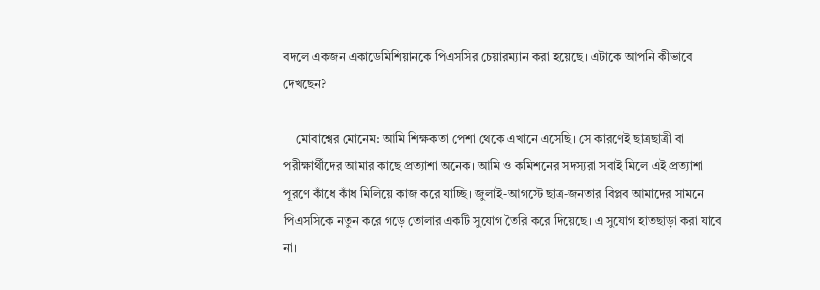বদলে একজন একাডেমিশিয়ানকে পিএসসির চেয়ারম্যান করা হয়েছে। এটাকে আপনি কীভাবে দেখছেন?

    মোবাশ্বের মোনেম: আমি শিক্ষকতা পেশা থেকে এখানে এসেছি। সে কারণেই ছাত্রছাত্রী বা পরীক্ষার্থীদের আমার কাছে প্রত্যাশা অনেক। আমি ও কমিশনের সদস্যরা সবাই মিলে এই প্রত্যাশা পূরণে কাঁধে কাঁধ মিলিয়ে কাজ করে যাচ্ছি। জুলাই-আগস্টে ছাত্র-জনতার বিপ্লব আমাদের সামনে পিএসসিকে নতুন করে গড়ে তোলার একটি সুযোগ তৈরি করে দিয়েছে। এ সুযোগ হাতছাড়া করা যাবে না।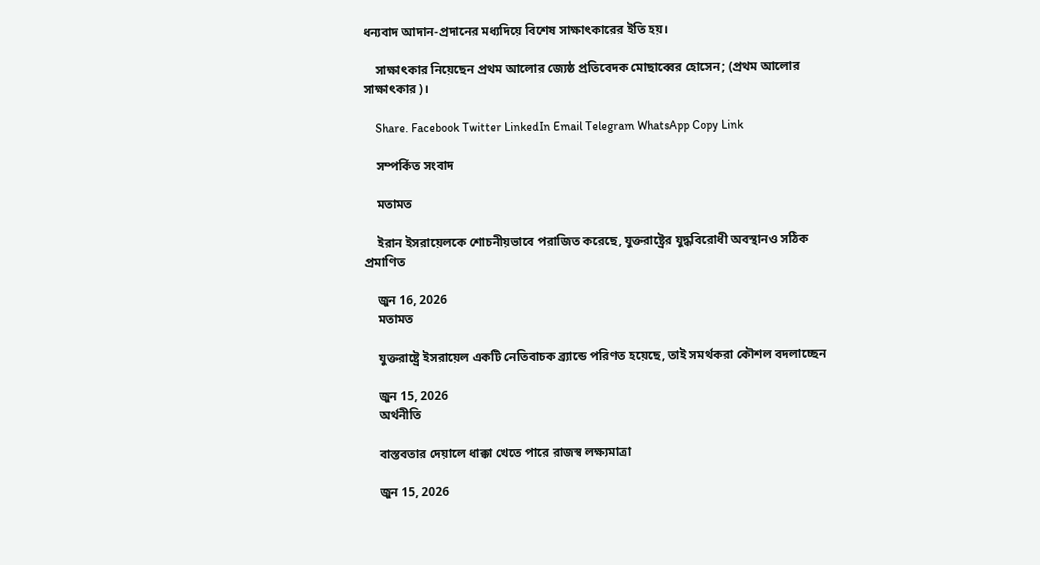ধন্যবাদ আদান-প্রদানের মধ্যদিয়ে বিশেষ সাক্ষাৎকারের ইতি হয়।

    সাক্ষাৎকার নিয়েছেন প্রথম আলোর জ্যেষ্ঠ প্রতিবেদক মোছাব্বের হোসেন; (প্রথম আলোর সাক্ষাৎকার)।

    Share. Facebook Twitter LinkedIn Email Telegram WhatsApp Copy Link

    সম্পর্কিত সংবাদ

    মতামত

    ইরান ইসরায়েলকে শোচনীয়ভাবে পরাজিত করেছে, যুক্তরাষ্ট্রের যুদ্ধবিরোধী অবস্থানও সঠিক প্রমাণিত

    জুন 16, 2026
    মতামত

    যুক্তরাষ্ট্রে ইসরায়েল একটি নেতিবাচক ব্র্যান্ডে পরিণত হয়েছে, তাই সমর্থকরা কৌশল বদলাচ্ছেন

    জুন 15, 2026
    অর্থনীতি

    বাস্তবতার দেয়ালে ধাক্কা খেতে পারে রাজস্ব লক্ষ্যমাত্রা

    জুন 15, 2026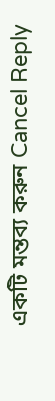একটি মন্তব্য করুন Cancel Reply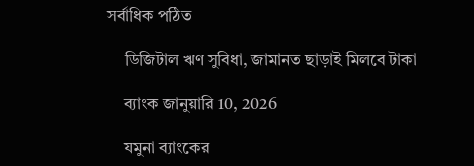সর্বাধিক পঠিত

    ডিজিটাল ঋণ সুবিধা, জামানত ছাড়াই মিলবে টাকা

    ব্যাংক জানুয়ারি 10, 2026

    যমুনা ব্যাংকের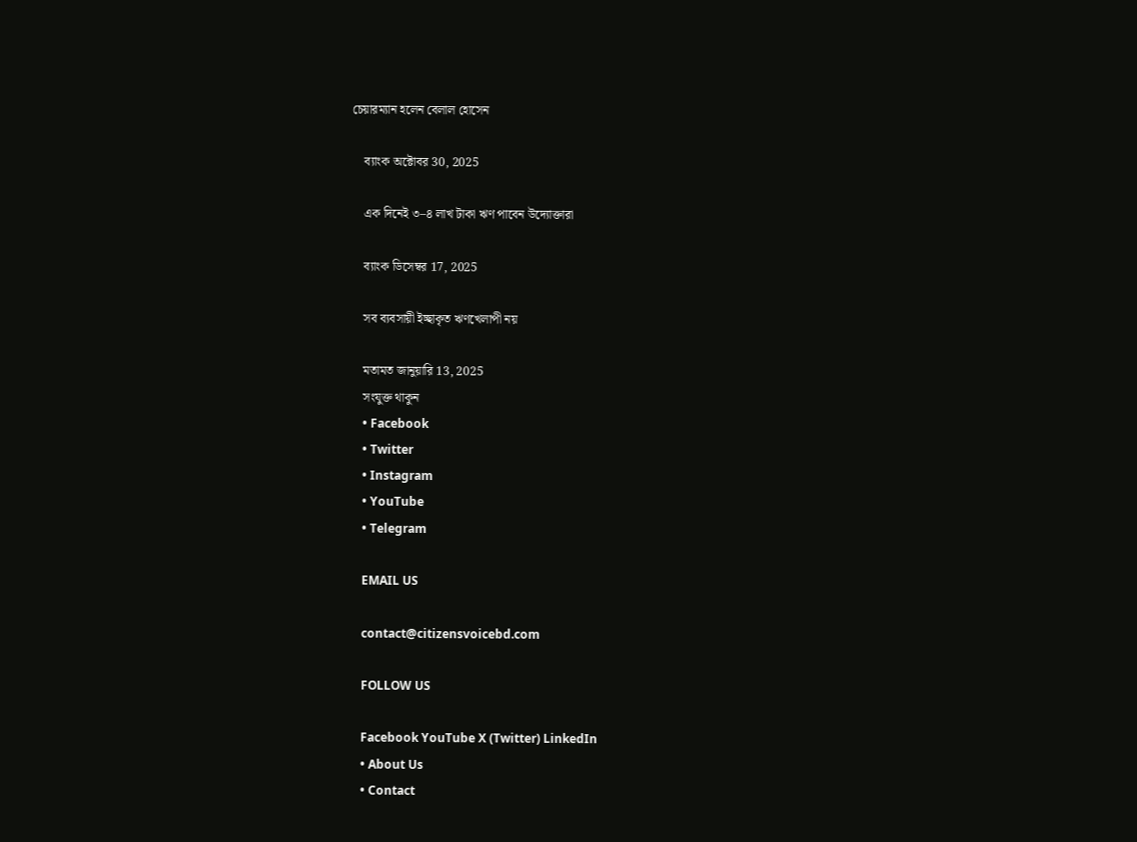চেয়ারম্যান হলেন বেলাল হোসেন

    ব্যাংক অক্টোবর 30, 2025

    এক দিনেই ৩–৪ লাখ টাকা ঋণ পাবেন উদ্যোক্তারা

    ব্যাংক ডিসেম্বর 17, 2025

    সব ব্যবসায়ী ইচ্ছাকৃত ঋণখেলাপী নয়

    মতামত জানুয়ারি 13, 2025
    সংযুক্ত থাকুন
    • Facebook
    • Twitter
    • Instagram
    • YouTube
    • Telegram

    EMAIL US

    contact@citizensvoicebd.com

    FOLLOW US

    Facebook YouTube X (Twitter) LinkedIn
    • About Us
    • Contact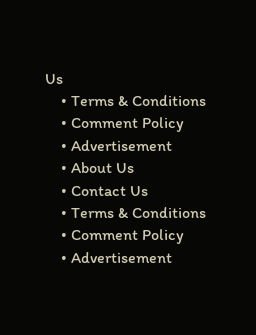Us
    • Terms & Conditions
    • Comment Policy
    • Advertisement
    • About Us
    • Contact Us
    • Terms & Conditions
    • Comment Policy
    • Advertisement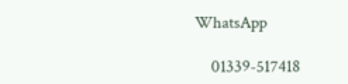WhatsApp

    01339-517418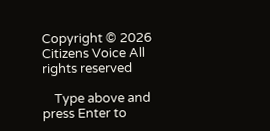Copyright © 2026 Citizens Voice All rights reserved

    Type above and press Enter to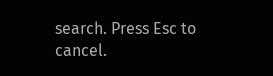search. Press Esc to cancel.